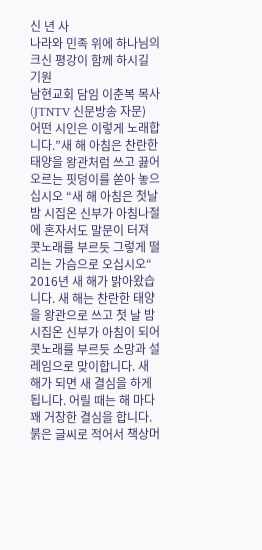신 년 사
나라와 민족 위에 하나님의 크신 평강이 함께 하시길 기원
남현교회 담임 이춘복 목사(JTNTV 신문방송 자문)
어떤 시인은 이렇게 노래합니다.”새 해 아침은 찬란한 태양을 왕관처럼 쓰고 끓어오르는 핏덩이를 쏟아 놓으십시오 “새 해 아침은 첫날 밤 시집온 신부가 아침나절에 혼자서도 말문이 터져 콧노래를 부르듯 그렇게 떨리는 가슴으로 오십시오“
2016년 새 해가 밝아왔습니다. 새 해는 찬란한 태양을 왕관으로 쓰고 첫 날 밤 시집온 신부가 아침이 되어 콧노래를 부르듯 소망과 설레임으로 맞이합니다. 새 해가 되면 새 결심을 하게 됩니다. 어릴 때는 해 마다 꽤 거창한 결심을 합니다. 붉은 글씨로 적어서 책상머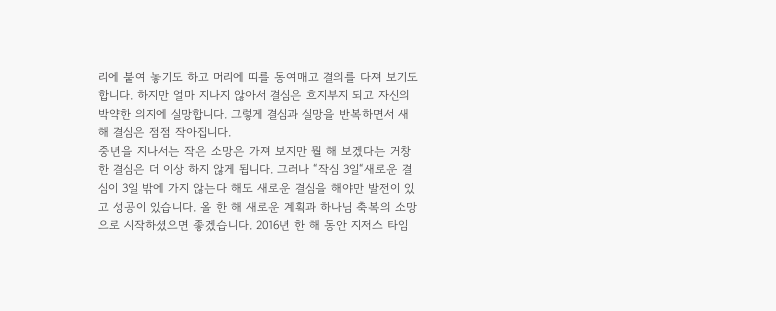리에 붙여 놓기도 하고 머리에 띠를 동여매고 결의를 다져 보기도 합니다. 하지만 얼마 지나지 않아서 결심은 흐지부지 되고 자신의 박약한 의지에 실망합니다. 그렇게 결심과 실망을 반복하면서 새 해 결심은 점점 작아집니다.
중년을 지나서는 작은 소망은 가져 보지만 뭘 해 보겠다는 거창한 결심은 더 이상 하지 않게 됩니다. 그러나 “작심 3일“새로운 결심이 3일 밖에 가지 않는다 해도 새로운 결심을 해야만 발전이 있고 성공이 있습니다. 올 한 해 새로운 계획과 하나님 축복의 소망으로 시작하셨으면 좋겠습니다. 2016년 한 해 동안 지저스 타임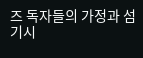즈 독자들의 가정과 섬기시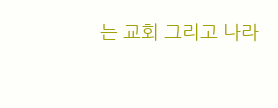는 교회 그리고 나라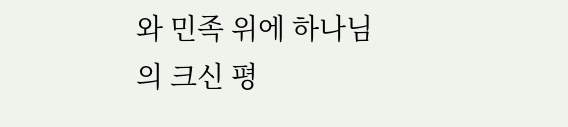와 민족 위에 하나님의 크신 평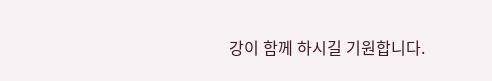강이 함께 하시길 기원합니다.